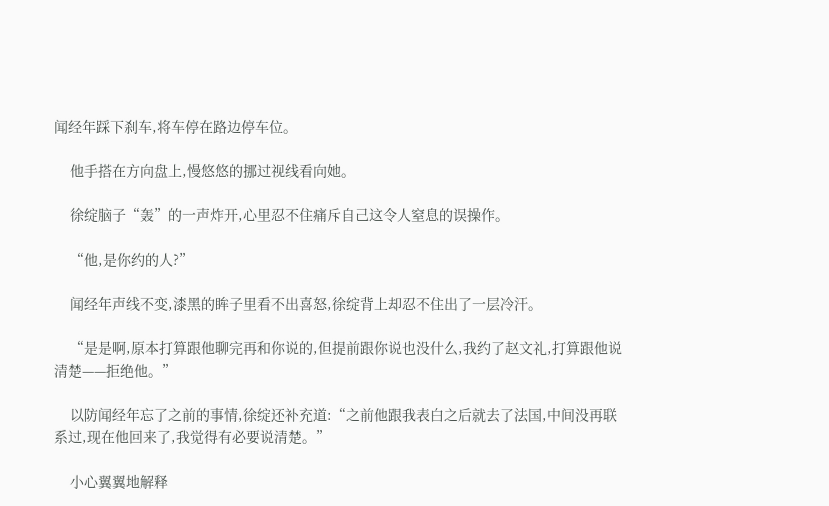闻经年踩下刹车,将车停在路边停车位。

    他手搭在方向盘上,慢悠悠的挪过视线看向她。

    徐绽脑子“轰”的一声炸开,心里忍不住痛斥自己这令人窒息的误操作。

    “他,是你约的人?”

    闻经年声线不变,漆黑的眸子里看不出喜怒,徐绽背上却忍不住出了一层冷汗。

    “是是啊,原本打算跟他聊完再和你说的,但提前跟你说也没什么,我约了赵文礼,打算跟他说清楚——拒绝他。”

    以防闻经年忘了之前的事情,徐绽还补充道:“之前他跟我表白之后就去了法国,中间没再联系过,现在他回来了,我觉得有必要说清楚。”

    小心翼翼地解释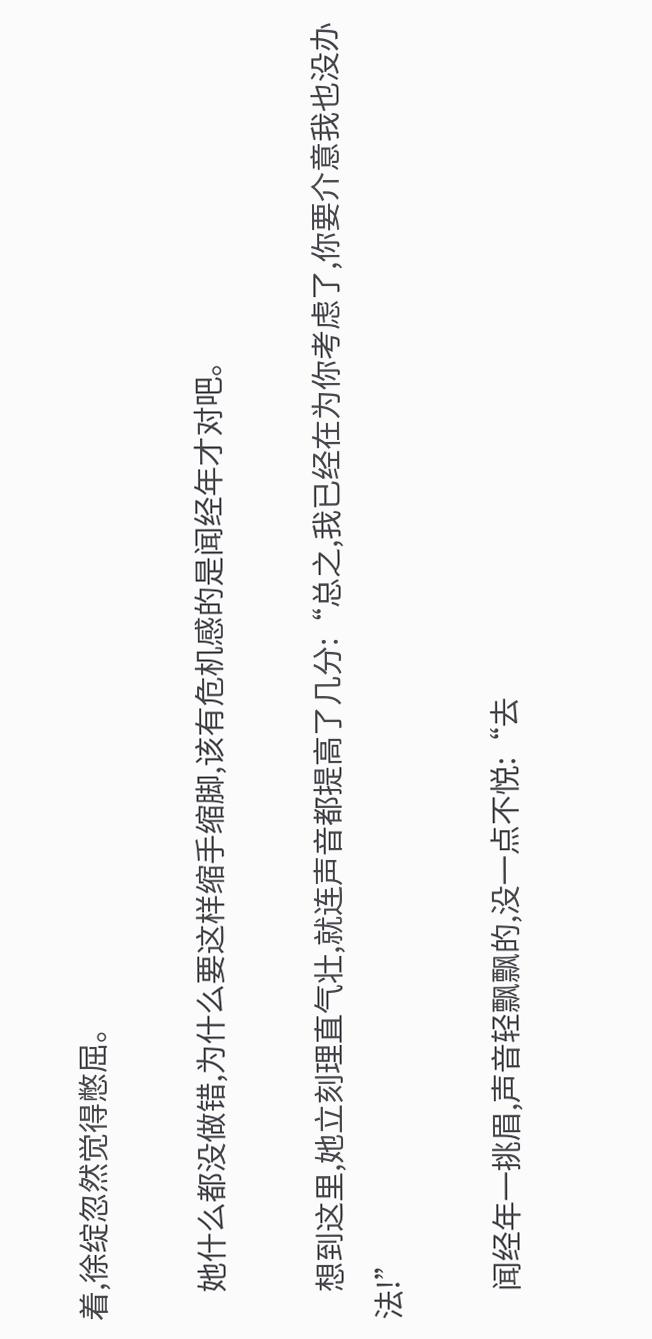着,徐绽忽然觉得憋屈。

    她什么都没做错,为什么要这样缩手缩脚,该有危机感的是闻经年才对吧。

    想到这里,她立刻理直气壮,就连声音都提高了几分:“总之,我已经在为你考虑了,你要介意我也没办法!”

    闻经年一挑眉,声音轻飘飘的,没一点不悦:“去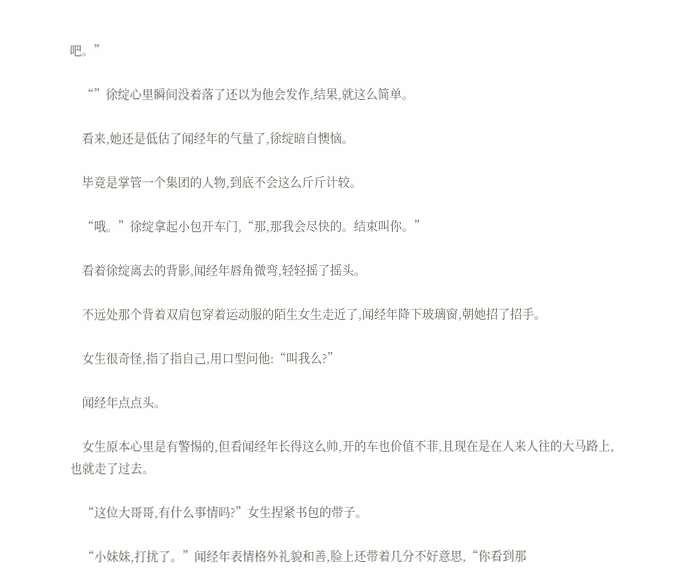吧。”

    “”徐绽心里瞬间没着落了还以为他会发作,结果,就这么简单。

    看来,她还是低估了闻经年的气量了,徐绽暗自懊恼。

    毕竟是掌管一个集团的人物,到底不会这么斤斤计较。

    “哦。”徐绽拿起小包开车门,“那,那我会尽快的。结束叫你。”

    看着徐绽离去的背影,闻经年唇角微弯,轻轻摇了摇头。

    不远处那个背着双肩包穿着运动服的陌生女生走近了,闻经年降下玻璃窗,朝她招了招手。

    女生很奇怪,指了指自己,用口型问他:“叫我么?”

    闻经年点点头。

    女生原本心里是有警惕的,但看闻经年长得这么帅,开的车也价值不菲,且现在是在人来人往的大马路上,也就走了过去。

    “这位大哥哥,有什么事情吗?”女生捏紧书包的带子。

    “小妹妹,打扰了。”闻经年表情格外礼貌和善,脸上还带着几分不好意思,“你看到那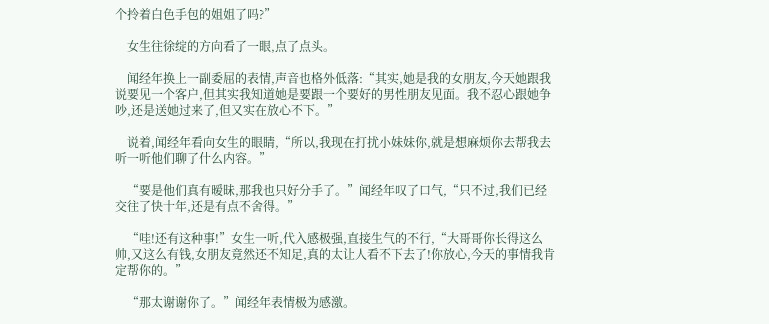个拎着白色手包的姐姐了吗?”

    女生往徐绽的方向看了一眼,点了点头。

    闻经年换上一副委屈的表情,声音也格外低落:“其实,她是我的女朋友,今天她跟我说要见一个客户,但其实我知道她是要跟一个要好的男性朋友见面。我不忍心跟她争吵,还是送她过来了,但又实在放心不下。”

    说着,闻经年看向女生的眼睛,“所以,我现在打扰小妹妹你,就是想麻烦你去帮我去听一听他们聊了什么内容。”

    “要是他们真有暧昧,那我也只好分手了。”闻经年叹了口气,“只不过,我们已经交往了快十年,还是有点不舍得。”

    “哇!还有这种事!”女生一听,代入感极强,直接生气的不行,“大哥哥你长得这么帅,又这么有钱,女朋友竟然还不知足,真的太让人看不下去了!你放心,今天的事情我肯定帮你的。”

    “那太谢谢你了。”闻经年表情极为感激。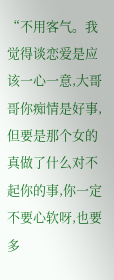“不用客气。我觉得谈恋爱是应该一心一意,大哥哥你痴情是好事,但要是那个女的真做了什么对不起你的事,你一定不要心软呀,也要多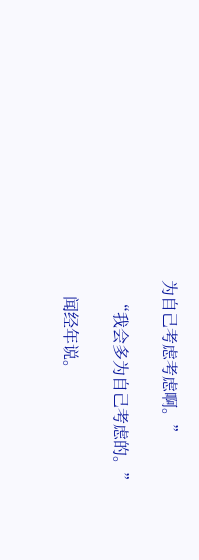为自己考虑考虑啊。”

    “我会多为自己考虑的。”

    闻经年说。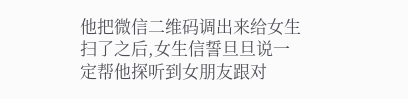他把微信二维码调出来给女生扫了之后,女生信誓旦旦说一定帮他探听到女朋友跟对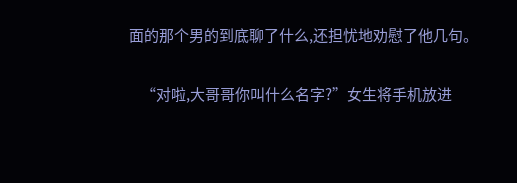面的那个男的到底聊了什么,还担忧地劝慰了他几句。

    “对啦,大哥哥你叫什么名字?”女生将手机放进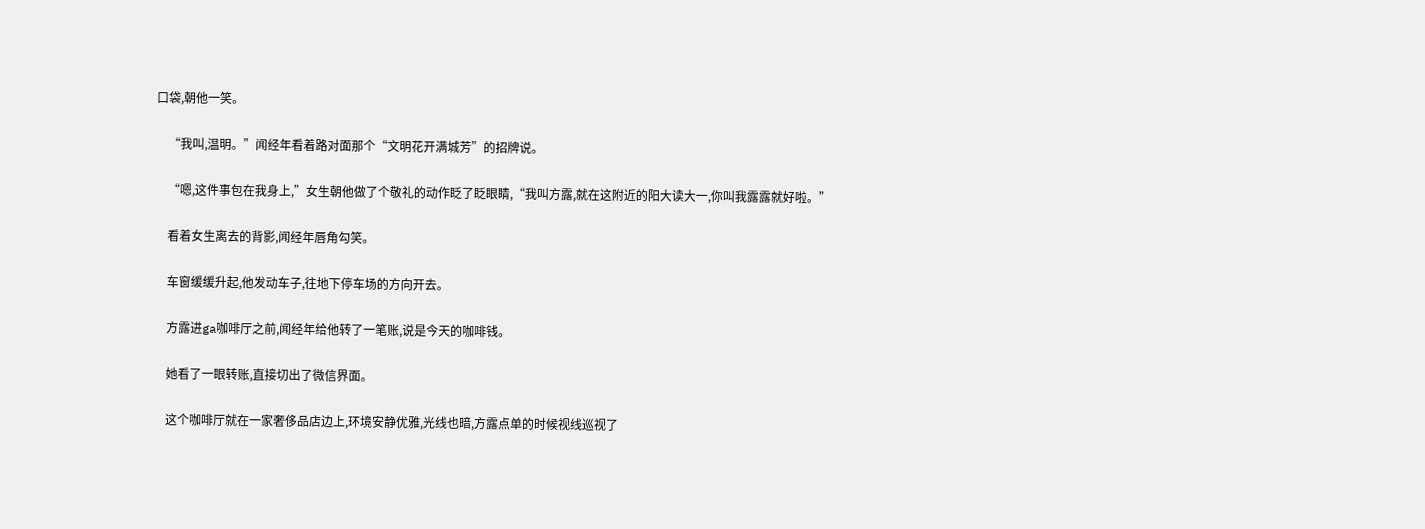口袋,朝他一笑。

    “我叫,温明。”闻经年看着路对面那个“文明花开满城芳”的招牌说。

    “嗯,这件事包在我身上,”女生朝他做了个敬礼的动作眨了眨眼睛,“我叫方露,就在这附近的阳大读大一,你叫我露露就好啦。”

    看着女生离去的背影,闻经年唇角勾笑。

    车窗缓缓升起,他发动车子,往地下停车场的方向开去。

    方露进ga咖啡厅之前,闻经年给他转了一笔账,说是今天的咖啡钱。

    她看了一眼转账,直接切出了微信界面。

    这个咖啡厅就在一家奢侈品店边上,环境安静优雅,光线也暗,方露点单的时候视线巡视了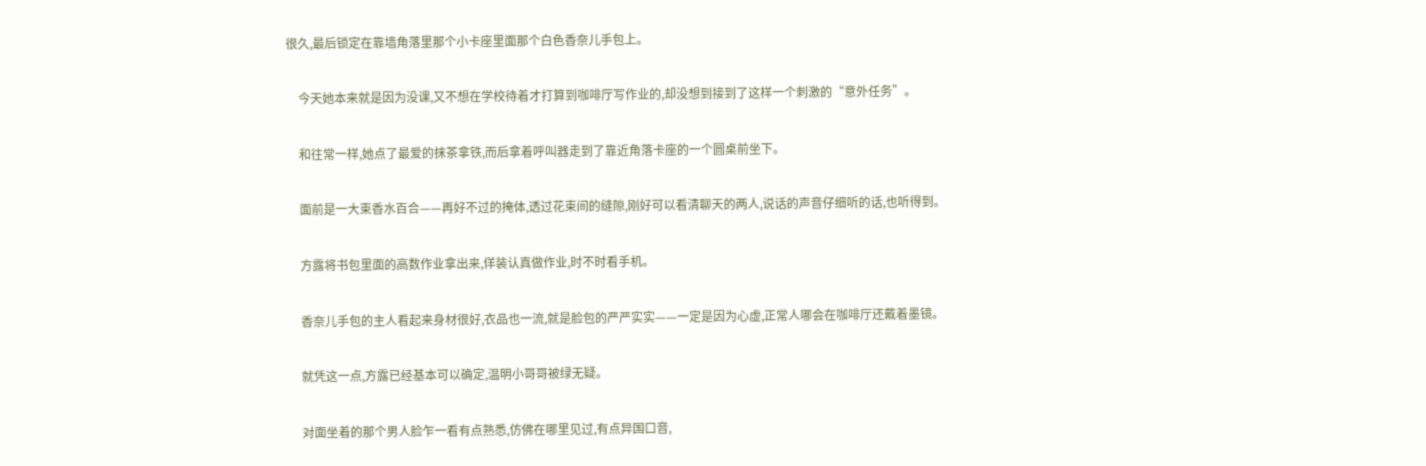很久,最后锁定在靠墙角落里那个小卡座里面那个白色香奈儿手包上。

    今天她本来就是因为没课,又不想在学校待着才打算到咖啡厅写作业的,却没想到接到了这样一个刺激的“意外任务”。

    和往常一样,她点了最爱的抹茶拿铁,而后拿着呼叫器走到了靠近角落卡座的一个圆桌前坐下。

    面前是一大束香水百合——再好不过的掩体,透过花束间的缝隙,刚好可以看清聊天的两人,说话的声音仔细听的话,也听得到。

    方露将书包里面的高数作业拿出来,佯装认真做作业,时不时看手机。

    香奈儿手包的主人看起来身材很好,衣品也一流,就是脸包的严严实实——一定是因为心虚,正常人哪会在咖啡厅还戴着墨镜。

    就凭这一点,方露已经基本可以确定,温明小哥哥被绿无疑。

    对面坐着的那个男人脸乍一看有点熟悉,仿佛在哪里见过,有点异国口音,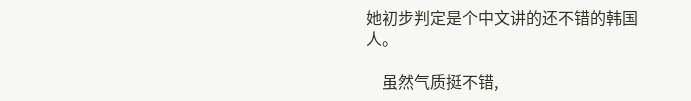她初步判定是个中文讲的还不错的韩国人。

    虽然气质挺不错,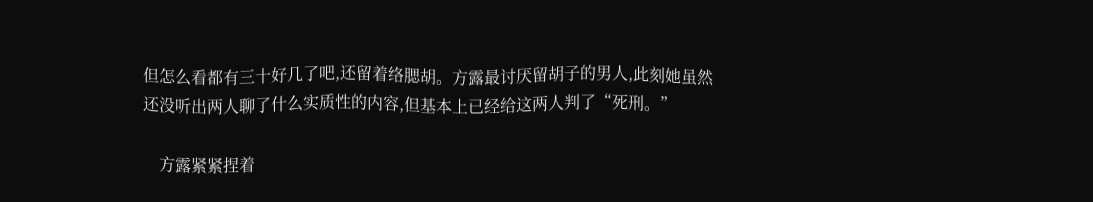但怎么看都有三十好几了吧,还留着络腮胡。方露最讨厌留胡子的男人,此刻她虽然还没听出两人聊了什么实质性的内容,但基本上已经给这两人判了“死刑。”

    方露紧紧捏着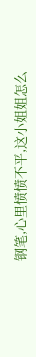钢笔,心里愤愤不平,这小姐姐怎么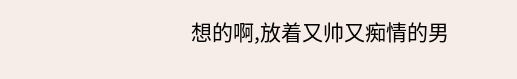想的啊,放着又帅又痴情的男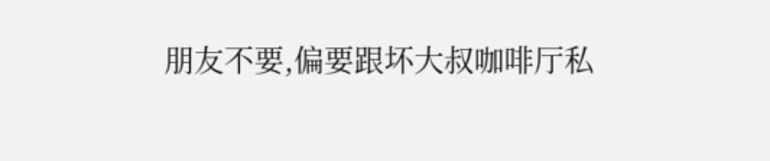朋友不要,偏要跟坏大叔咖啡厅私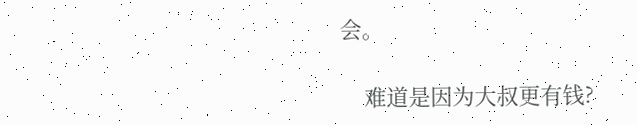会。

    难道是因为大叔更有钱?